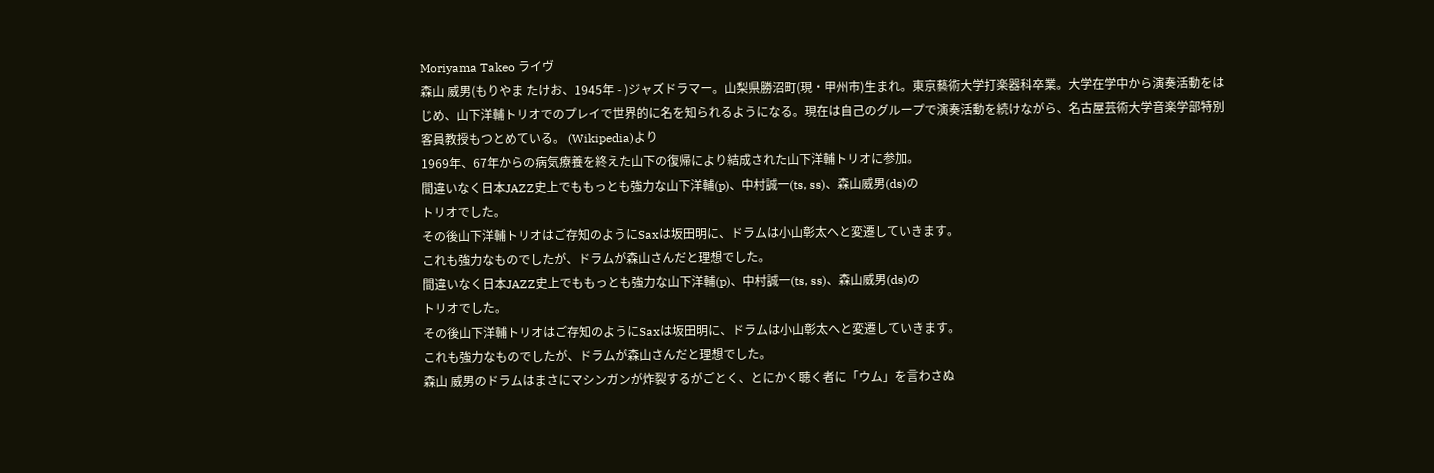Moriyama Takeo ライヴ
森山 威男(もりやま たけお、1945年 - )ジャズドラマー。山梨県勝沼町(現・甲州市)生まれ。東京藝術大学打楽器科卒業。大学在学中から演奏活動をはじめ、山下洋輔トリオでのプレイで世界的に名を知られるようになる。現在は自己のグループで演奏活動を続けながら、名古屋芸術大学音楽学部特別客員教授もつとめている。 (Wikipedia)より
1969年、67年からの病気療養を終えた山下の復帰により結成された山下洋輔トリオに参加。
間違いなく日本JAZZ史上でももっとも強力な山下洋輔(p)、中村誠一(ts, ss)、森山威男(ds)の
トリオでした。
その後山下洋輔トリオはご存知のようにSaxは坂田明に、ドラムは小山彰太へと変遷していきます。
これも強力なものでしたが、ドラムが森山さんだと理想でした。
間違いなく日本JAZZ史上でももっとも強力な山下洋輔(p)、中村誠一(ts, ss)、森山威男(ds)の
トリオでした。
その後山下洋輔トリオはご存知のようにSaxは坂田明に、ドラムは小山彰太へと変遷していきます。
これも強力なものでしたが、ドラムが森山さんだと理想でした。
森山 威男のドラムはまさにマシンガンが炸裂するがごとく、とにかく聴く者に「ウム」を言わさぬ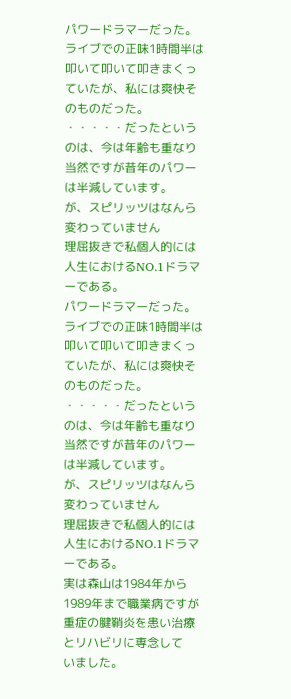パワードラマーだった。
ライブでの正味1時間半は叩いて叩いて叩きまくっていたが、私には爽快そのものだった。
・・・・・だったというのは、今は年齢も重なり当然ですが昔年のパワーは半減しています。
が、スピリッツはなんら変わっていません
理屈抜きで私個人的には人生におけるNO.1ドラマーである。
パワードラマーだった。
ライブでの正味1時間半は叩いて叩いて叩きまくっていたが、私には爽快そのものだった。
・・・・・だったというのは、今は年齢も重なり当然ですが昔年のパワーは半減しています。
が、スピリッツはなんら変わっていません
理屈抜きで私個人的には人生におけるNO.1ドラマーである。
実は森山は1984年から1989年まで職業病ですが重症の腱鞘炎を患い治療とリハビリに専念して
いました。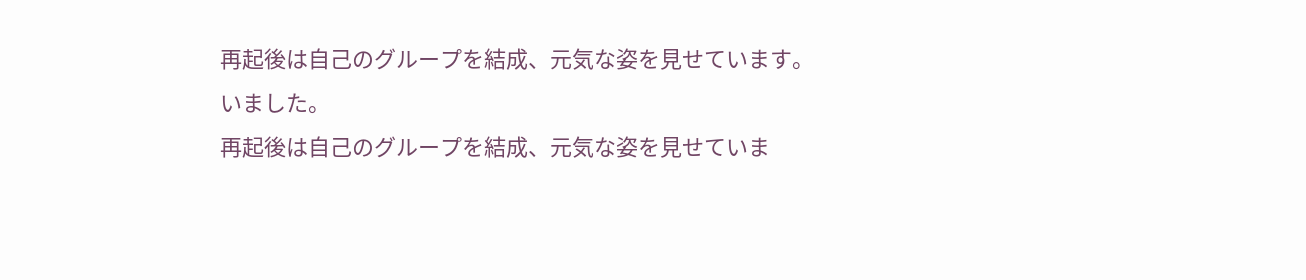再起後は自己のグループを結成、元気な姿を見せています。
いました。
再起後は自己のグループを結成、元気な姿を見せていま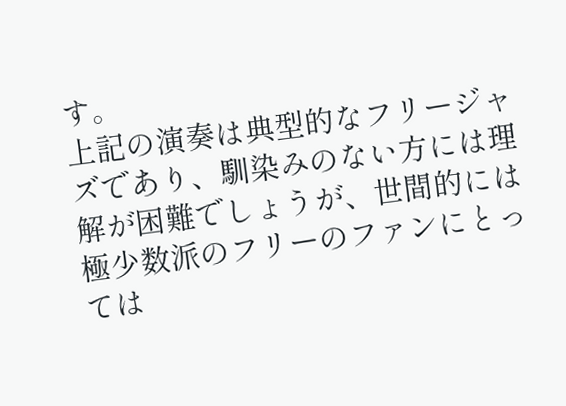す。
上記の演奏は典型的なフリージャズであり、馴染みのない方には理解が困難でしょうが、世間的には極少数派のフリーのファンにとっては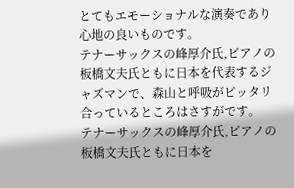とてもエモーショナルな演奏であり心地の良いものです。
テナーサックスの峰厚介氏,ピアノの板橋文夫氏ともに日本を代表するジャズマンで、森山と呼吸がピッタリ合っているところはさすがです。
テナーサックスの峰厚介氏,ピアノの板橋文夫氏ともに日本を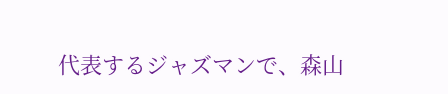代表するジャズマンで、森山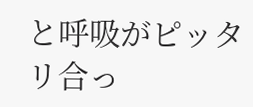と呼吸がピッタリ合っ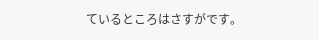ているところはさすがです。